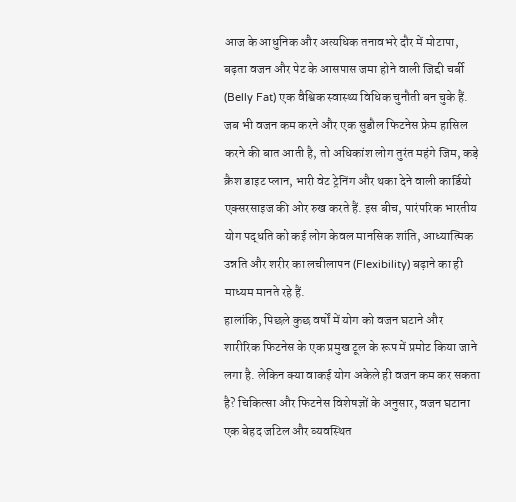आज के आधुनिक और अत्यधिक तनावभरे दौर में मोटापा, बढ़ता वजन और पेट के आसपास जमा होने वाली जिद्दी चर्बी (Belly Fat) एक वैश्विक स्वास्थ्य विधिक चुनौती बन चुके हैं. जब भी वजन कम करने और एक सुडौल फिटनेस फ्रेम हासिल करने की बात आती है, तो अधिकांश लोग तुरंत महंगे जिम, कड़े क्रैश डाइट प्लान, भारी वेट ट्रेनिंग और थका देने वाली कार्डियो एक्सरसाइज की ओर रुख करते हैं. इस बीच, पारंपरिक भारतीय योग पद्धति को कई लोग केवल मानसिक शांति, आध्यात्मिक उन्नति और शरीर का लचीलापन (Flexibility) बढ़ाने का ही माध्यम मानते रहे हैं.
हालांकि, पिछले कुछ वर्षों में योग को वजन घटाने और शारीरिक फिटनेस के एक प्रमुख टूल के रूप में प्रमोट किया जाने लगा है. लेकिन क्या वाकई योग अकेले ही वजन कम कर सकता है? चिकित्सा और फिटनेस विशेषज्ञों के अनुसार, वजन घटाना एक बेहद जटिल और व्यवस्थित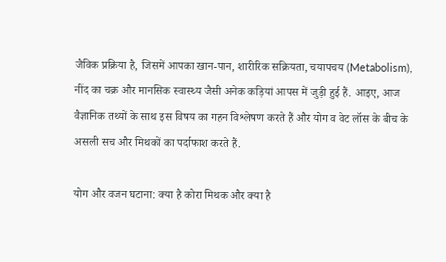जैविक प्रक्रिया है, जिसमें आपका खान-पान, शारीरिक सक्रियता, चयापचय (Metabolism), नींद का चक्र और मानसिक स्वास्थ्य जैसी अनेक कड़ियां आपस में जुड़ी हुई हैं. आइए, आज वैज्ञानिक तथ्यों के साथ इस विषय का गहन विश्लेषण करते हैं और योग व वेट लॉस के बीच के असली सच और मिथकों का पर्दाफाश करते हैं.

योग और वजन घटाना: क्या है कोरा मिथक और क्या है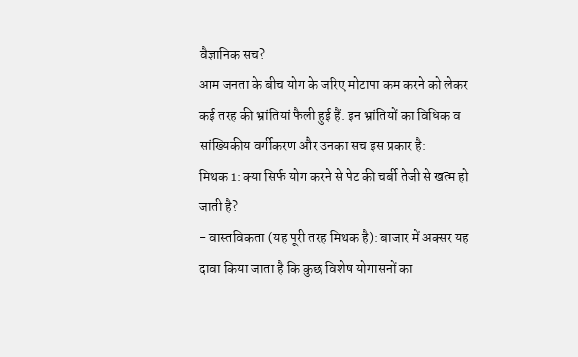वैज्ञानिक सच?
आम जनता के बीच योग के जरिए मोटापा कम करने को लेकर कई तरह की भ्रांतियां फैली हुई हैं. इन भ्रांतियों का विधिक व सांख्यिकीय वर्गीकरण और उनका सच इस प्रकार है:
मिथक 1: क्या सिर्फ योग करने से पेट की चर्बी तेजी से खत्म हो जाती है?
- वास्तविकता (यह पूरी तरह मिथक है): बाजार में अक्सर यह दावा किया जाता है कि कुछ विशेष योगासनों का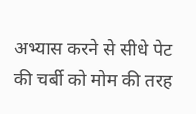अभ्यास करने से सीधे पेट की चर्बी को मोम की तरह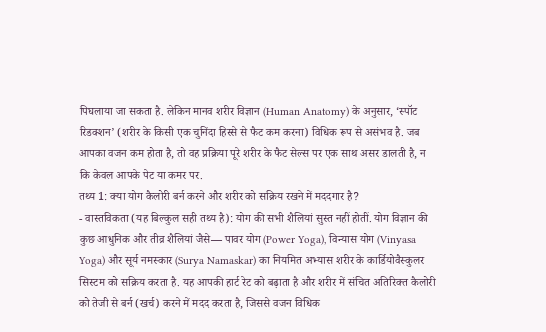पिघलाया जा सकता है. लेकिन मानव शरीर विज्ञान (Human Anatomy) के अनुसार, ‘स्पॉट रिडक्शन’ (शरीर के किसी एक चुनिंदा हिस्से से फैट कम करना) विधिक रूप से असंभव है. जब आपका वजन कम होता है, तो वह प्रक्रिया पूरे शरीर के फैट सेल्स पर एक साथ असर डालती है, न कि केवल आपके पेट या कमर पर.
तथ्य 1: क्या योग कैलोरी बर्न करने और शरीर को सक्रिय रखने में मददगार है?
- वास्तविकता (यह बिल्कुल सही तथ्य है): योग की सभी शैलियां सुस्त नहीं होतीं. योग विज्ञान की कुछ आधुनिक और तीव्र शैलियां जैसे— पावर योग (Power Yoga), विन्यास योग (Vinyasa Yoga) और सूर्य नमस्कार (Surya Namaskar) का नियमित अभ्यास शरीर के कार्डियोवैस्कुलर सिस्टम को सक्रिय करता है. यह आपकी हार्ट रेट को बढ़ाता है और शरीर में संचित अतिरिक्त कैलोरी को तेजी से बर्न (खर्च) करने में मदद करता है, जिससे वजन विधिक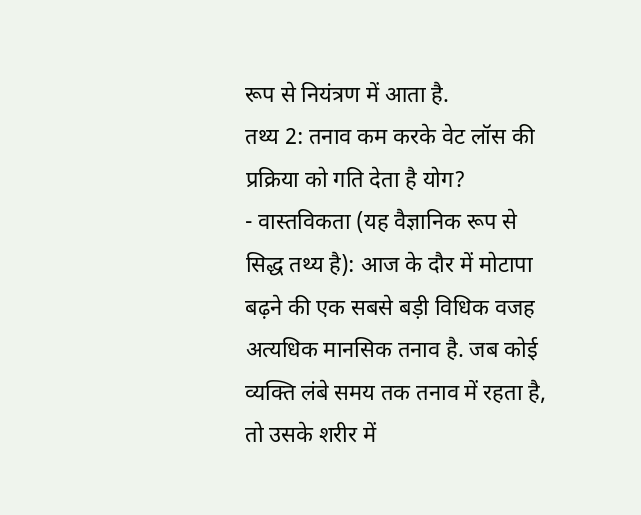रूप से नियंत्रण में आता है.
तथ्य 2: तनाव कम करके वेट लॉस की प्रक्रिया को गति देता है योग?
- वास्तविकता (यह वैज्ञानिक रूप से सिद्ध तथ्य है): आज के दौर में मोटापा बढ़ने की एक सबसे बड़ी विधिक वजह अत्यधिक मानसिक तनाव है. जब कोई व्यक्ति लंबे समय तक तनाव में रहता है, तो उसके शरीर में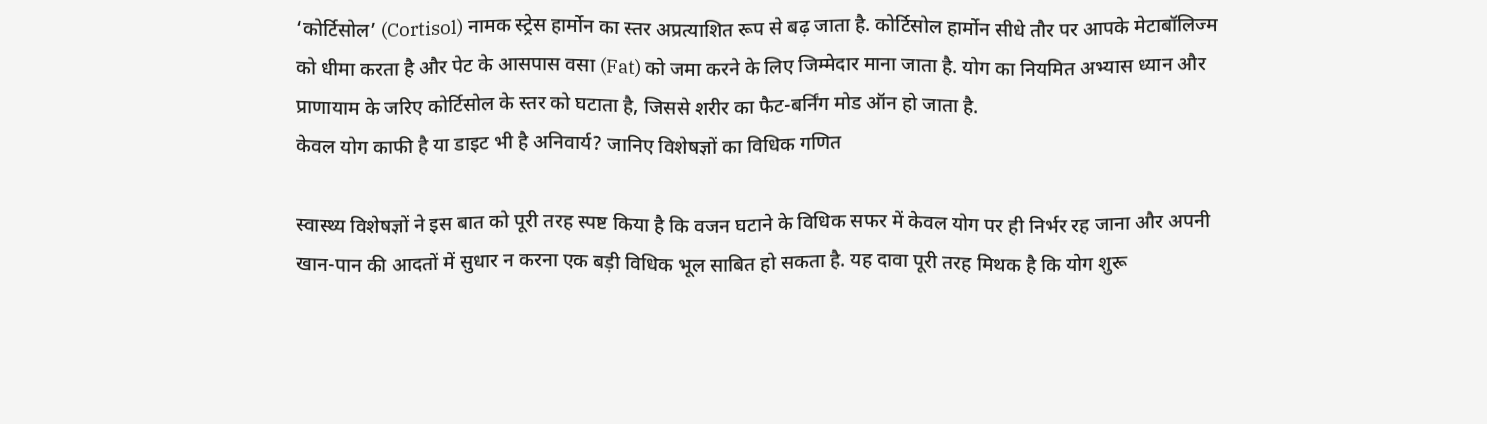‘कोर्टिसोल’ (Cortisol) नामक स्ट्रेस हार्मोन का स्तर अप्रत्याशित रूप से बढ़ जाता है. कोर्टिसोल हार्मोन सीधे तौर पर आपके मेटाबॉलिज्म को धीमा करता है और पेट के आसपास वसा (Fat) को जमा करने के लिए जिम्मेदार माना जाता है. योग का नियमित अभ्यास ध्यान और प्राणायाम के जरिए कोर्टिसोल के स्तर को घटाता है, जिससे शरीर का फैट-बर्निंग मोड ऑन हो जाता है.
केवल योग काफी है या डाइट भी है अनिवार्य? जानिए विशेषज्ञों का विधिक गणित

स्वास्थ्य विशेषज्ञों ने इस बात को पूरी तरह स्पष्ट किया है कि वजन घटाने के विधिक सफर में केवल योग पर ही निर्भर रह जाना और अपनी खान-पान की आदतों में सुधार न करना एक बड़ी विधिक भूल साबित हो सकता है. यह दावा पूरी तरह मिथक है कि योग शुरू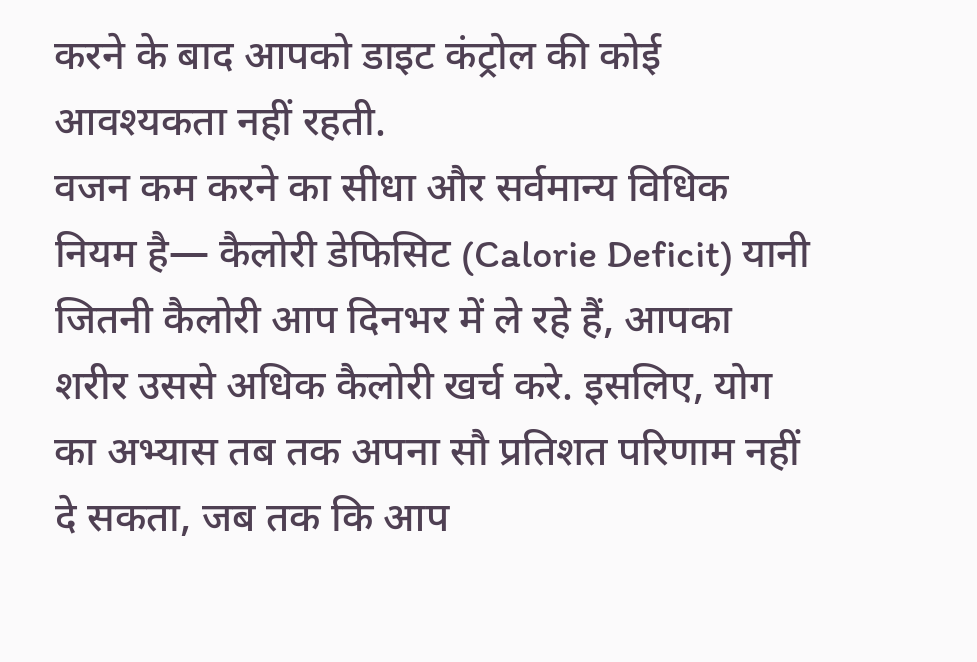करने के बाद आपको डाइट कंट्रोल की कोई आवश्यकता नहीं रहती.
वजन कम करने का सीधा और सर्वमान्य विधिक नियम है— कैलोरी डेफिसिट (Calorie Deficit) यानी जितनी कैलोरी आप दिनभर में ले रहे हैं, आपका शरीर उससे अधिक कैलोरी खर्च करे. इसलिए, योग का अभ्यास तब तक अपना सौ प्रतिशत परिणाम नहीं दे सकता, जब तक कि आप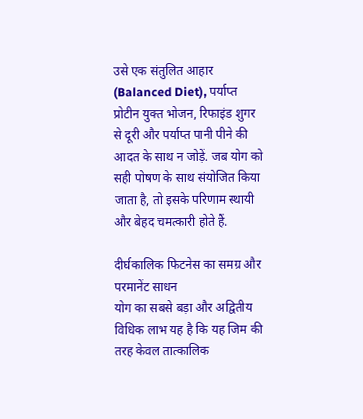उसे एक संतुलित आहार (Balanced Diet), पर्याप्त प्रोटीन युक्त भोजन, रिफाइंड शुगर से दूरी और पर्याप्त पानी पीने की आदत के साथ न जोड़ें. जब योग को सही पोषण के साथ संयोजित किया जाता है, तो इसके परिणाम स्थायी और बेहद चमत्कारी होते हैं.

दीर्घकालिक फिटनेस का समग्र और परमानेंट साधन
योग का सबसे बड़ा और अद्वितीय विधिक लाभ यह है कि यह जिम की तरह केवल तात्कालिक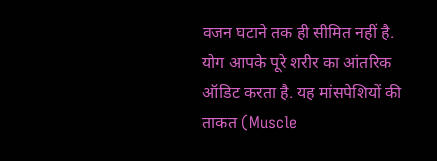वजन घटाने तक ही सीमित नहीं है. योग आपके पूरे शरीर का आंतरिक ऑडिट करता है. यह मांसपेशियों की ताकत (Muscle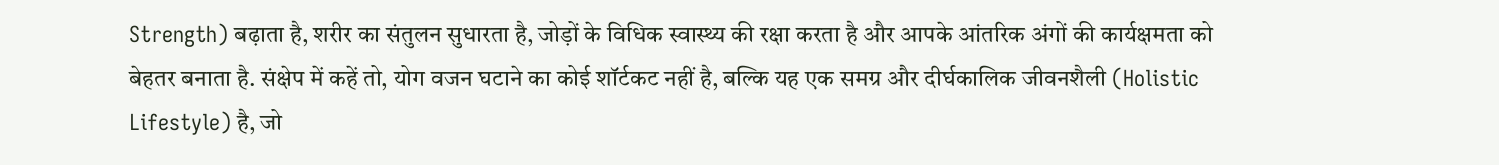Strength) बढ़ाता है, शरीर का संतुलन सुधारता है, जोड़ों के विधिक स्वास्थ्य की रक्षा करता है और आपके आंतरिक अंगों की कार्यक्षमता को बेहतर बनाता है. संक्षेप में कहें तो, योग वजन घटाने का कोई शॉर्टकट नहीं है, बल्कि यह एक समग्र और दीर्घकालिक जीवनशैली (Holistic Lifestyle) है, जो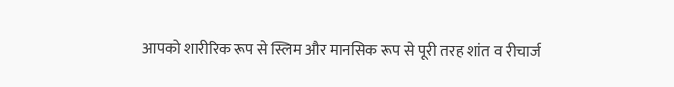आपको शारीरिक रूप से स्लिम और मानसिक रूप से पूरी तरह शांत व रीचार्ज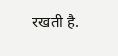रखती है.